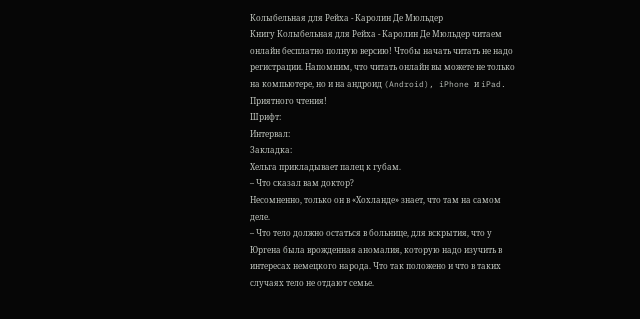Колыбельная для Рейха - Каролин Де Мюльдер
Книгу Колыбельная для Рейха - Каролин Де Мюльдер читаем онлайн бесплатно полную версию! Чтобы начать читать не надо регистрации. Напомним, что читать онлайн вы можете не только на компьютере, но и на андроид (Android), iPhone и iPad. Приятного чтения!
Шрифт:
Интервал:
Закладка:
Хельга прикладывает палец к губам.
– Что сказал вам доктор?
Несомненно, только он в «Хохланде» знает, что там на самом деле.
– Что тело должно остаться в больнице, для вскрытия, что у Юргена была врожденная аномалия, которую надо изучить в интересах немецкого народа. Что так положено и что в таких случаях тело не отдают семье.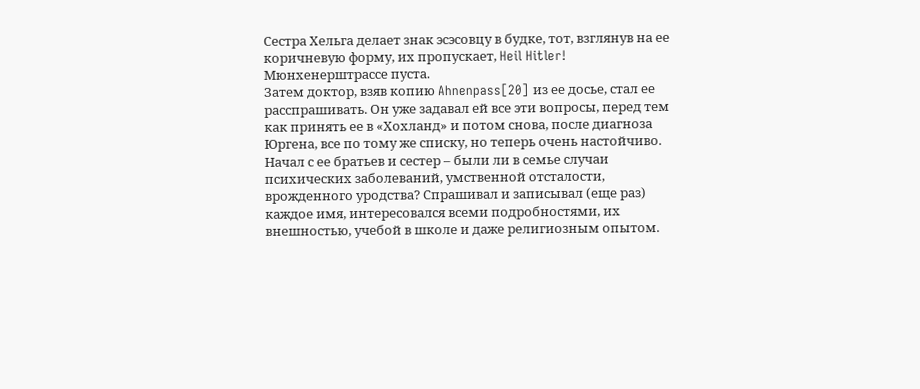Сестра Хельга делает знак эсэсовцу в будке, тот, взглянув на ее коричневую форму, их пропускает, Heil Hitler! Мюнхенерштрассе пуста.
Затем доктор, взяв копию Ahnenpass[20] из ее досье, стал ее расспрашивать. Он уже задавал ей все эти вопросы, перед тем как принять ее в «Хохланд» и потом снова, после диагноза Юргена, все по тому же списку, но теперь очень настойчиво. Начал с ее братьев и сестер – были ли в семье случаи психических заболеваний, умственной отсталости, врожденного уродства? Спрашивал и записывал (еще раз) каждое имя, интересовался всеми подробностями, их внешностью, учебой в школе и даже религиозным опытом.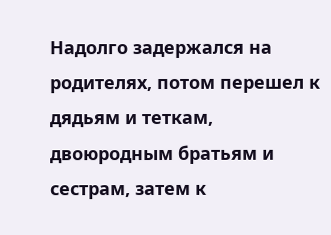Надолго задержался на родителях, потом перешел к дядьям и теткам, двоюродным братьям и сестрам, затем к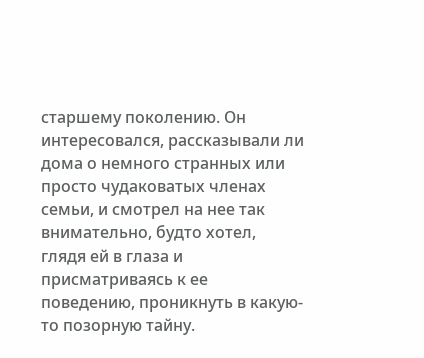старшему поколению. Он интересовался, рассказывали ли дома о немного странных или просто чудаковатых членах семьи, и смотрел на нее так внимательно, будто хотел, глядя ей в глаза и присматриваясь к ее поведению, проникнуть в какую-то позорную тайну.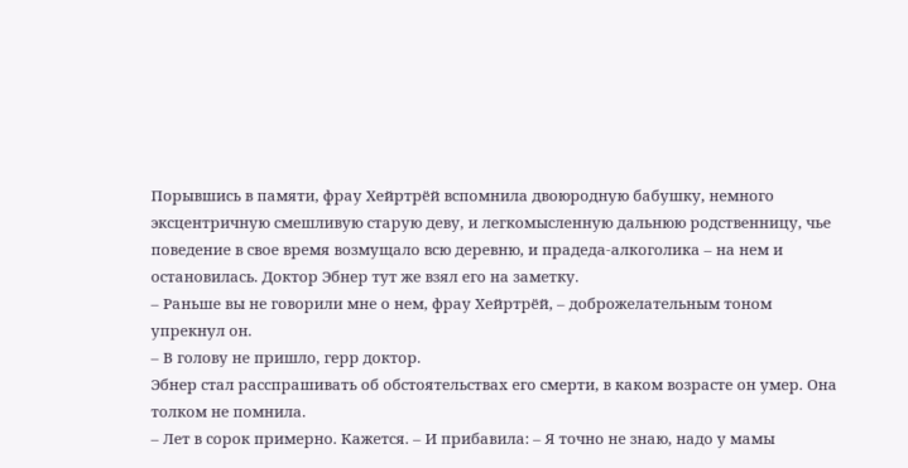Порывшись в памяти, фрау Хейртрёй вспомнила двоюродную бабушку, немного эксцентричную смешливую старую деву, и легкомысленную дальнюю родственницу, чье поведение в свое время возмущало всю деревню, и прадеда-алкоголика – на нем и остановилась. Доктор Эбнер тут же взял его на заметку.
– Раньше вы не говорили мне о нем, фрау Хейртрёй, – доброжелательным тоном упрекнул он.
– В голову не пришло, герр доктор.
Эбнер стал расспрашивать об обстоятельствах его смерти, в каком возрасте он умер. Она толком не помнила.
– Лет в сорок примерно. Кажется. – И прибавила: – Я точно не знаю, надо у мамы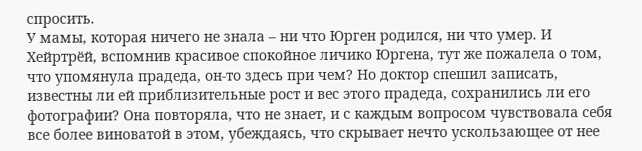спросить.
У мамы, которая ничего не знала – ни что Юрген родился, ни что умер. И Хейртрёй, вспомнив красивое спокойное личико Юргена, тут же пожалела о том, что упомянула прадеда, он-то здесь при чем? Но доктор спешил записать, известны ли ей приблизительные рост и вес этого прадеда, сохранились ли его фотографии? Она повторяла, что не знает, и с каждым вопросом чувствовала себя все более виноватой в этом, убеждаясь, что скрывает нечто ускользающее от нее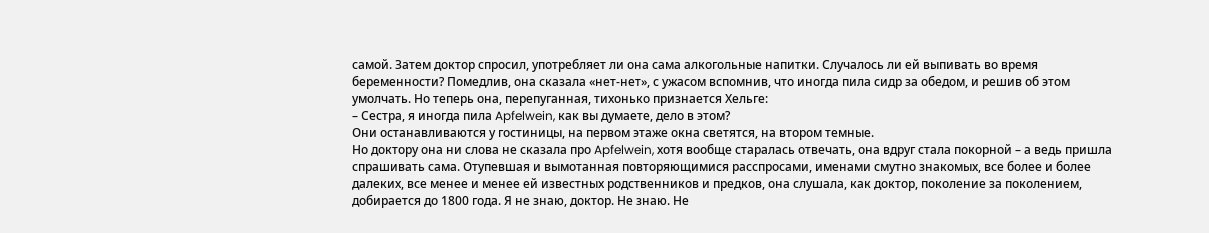самой. Затем доктор спросил, употребляет ли она сама алкогольные напитки. Случалось ли ей выпивать во время беременности? Помедлив, она сказала «нет-нет», с ужасом вспомнив, что иногда пила сидр за обедом, и решив об этом умолчать. Но теперь она, перепуганная, тихонько признается Хельге:
– Сестра, я иногда пила Apfelwein, как вы думаете, дело в этом?
Они останавливаются у гостиницы, на первом этаже окна светятся, на втором темные.
Но доктору она ни слова не сказала про Apfelwein, хотя вообще старалась отвечать, она вдруг стала покорной – а ведь пришла спрашивать сама. Отупевшая и вымотанная повторяющимися расспросами, именами смутно знакомых, все более и более далеких, все менее и менее ей известных родственников и предков, она слушала, как доктор, поколение за поколением, добирается до 1800 года. Я не знаю, доктор. Не знаю. Не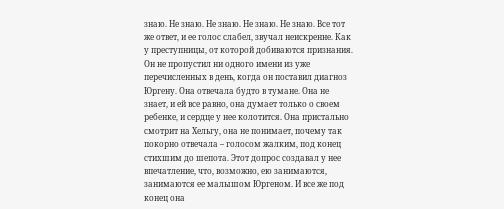знаю. Не знаю. Не знаю. Не знаю. Не знаю. Все тот же ответ, и ее голос слабел, звучал неискренне. Как у преступницы, от которой добиваются признания. Он не пропустил ни одного имени из уже перечисленных в день, когда он поставил диагноз Юргену. Она отвечала будто в тумане. Она не знает, и ей все равно, она думает только о своем ребенке, и сердце у нее колотится. Она пристально смотрит на Хельгу, она не понимает, почему так покорно отвечала – голосом жалким, под конец стихшим до шепота. Этот допрос создавал у нее впечатление, что, возможно, ею занимаются, занимаются ее малышом Юргеном. И все же под конец она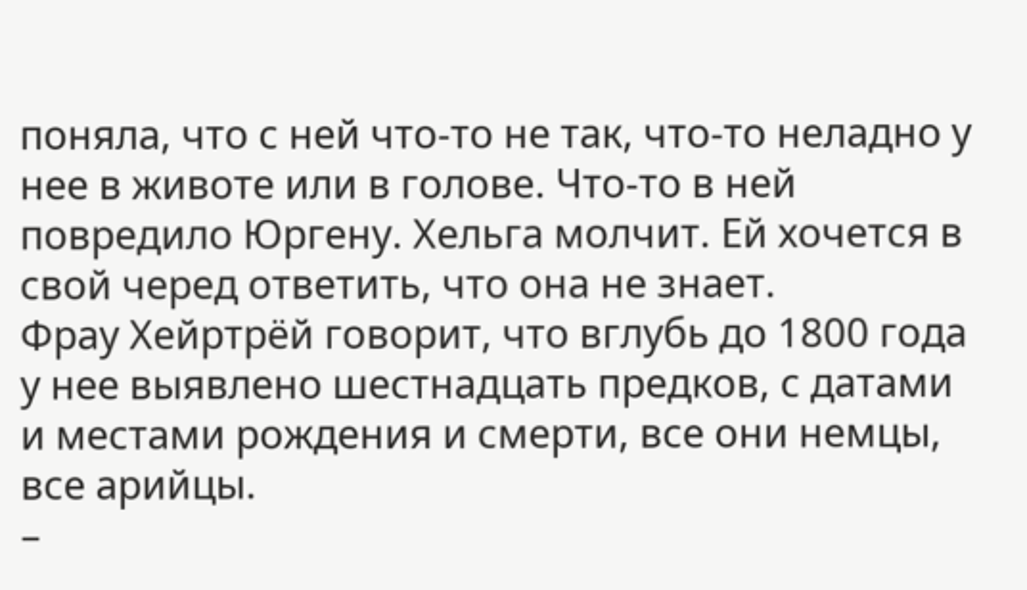поняла, что с ней что-то не так, что-то неладно у нее в животе или в голове. Что-то в ней повредило Юргену. Хельга молчит. Ей хочется в свой черед ответить, что она не знает.
Фрау Хейртрёй говорит, что вглубь до 1800 года у нее выявлено шестнадцать предков, с датами и местами рождения и смерти, все они немцы, все арийцы.
–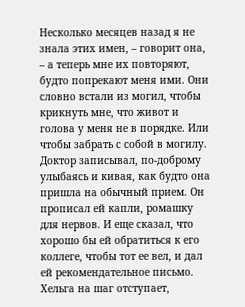Несколько месяцев назад я не знала этих имен, – говорит она, – а теперь мне их повторяют, будто попрекают меня ими. Они словно встали из могил, чтобы крикнуть мне, что живот и голова у меня не в порядке. Или чтобы забрать с собой в могилу.
Доктор записывал, по-доброму улыбаясь и кивая, как будто она пришла на обычный прием. Он прописал ей капли, ромашку для нервов. И еще сказал, что хорошо бы ей обратиться к его коллеге, чтобы тот ее вел, и дал ей рекомендательное письмо.
Хельга на шаг отступает,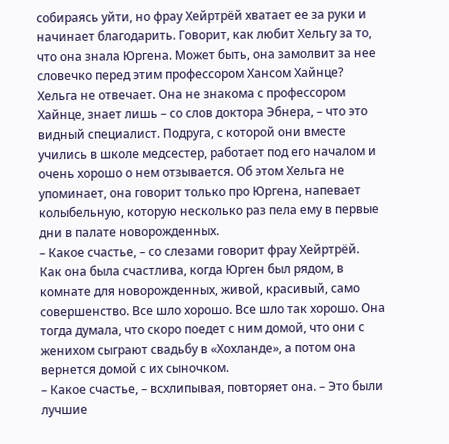собираясь уйти, но фрау Хейртрёй хватает ее за руки и начинает благодарить. Говорит, как любит Хельгу за то, что она знала Юргена. Может быть, она замолвит за нее словечко перед этим профессором Хансом Хайнце? Хельга не отвечает. Она не знакома с профессором Хайнце, знает лишь – со слов доктора Эбнера, – что это видный специалист. Подруга, с которой они вместе учились в школе медсестер, работает под его началом и очень хорошо о нем отзывается. Об этом Хельга не упоминает, она говорит только про Юргена, напевает колыбельную, которую несколько раз пела ему в первые дни в палате новорожденных.
– Какое счастье, – со слезами говорит фрау Хейртрёй.
Как она была счастлива, когда Юрген был рядом, в комнате для новорожденных, живой, красивый, само совершенство. Все шло хорошо. Все шло так хорошо. Она тогда думала, что скоро поедет с ним домой, что они с женихом сыграют свадьбу в «Хохланде», а потом она вернется домой с их сыночком.
– Какое счастье, – всхлипывая, повторяет она. – Это были лучшие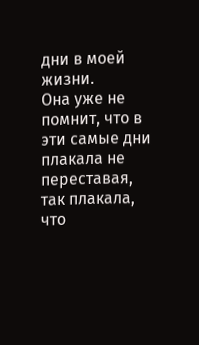дни в моей жизни.
Она уже не помнит, что в эти самые дни плакала не переставая, так плакала, что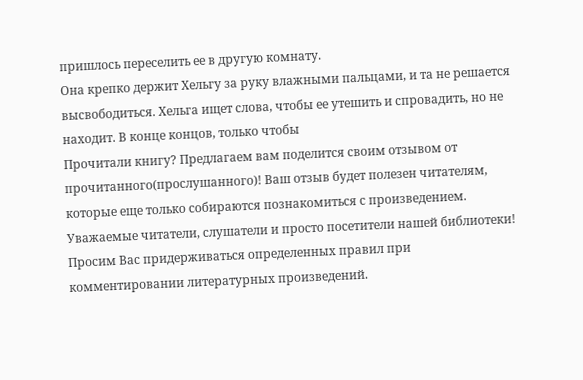пришлось переселить ее в другую комнату.
Она крепко держит Хельгу за руку влажными пальцами, и та не решается высвободиться. Хельга ищет слова, чтобы ее утешить и спровадить, но не находит. В конце концов, только чтобы
Прочитали книгу? Предлагаем вам поделится своим отзывом от прочитанного(прослушанного)! Ваш отзыв будет полезен читателям, которые еще только собираются познакомиться с произведением.
Уважаемые читатели, слушатели и просто посетители нашей библиотеки! Просим Вас придерживаться определенных правил при комментировании литературных произведений.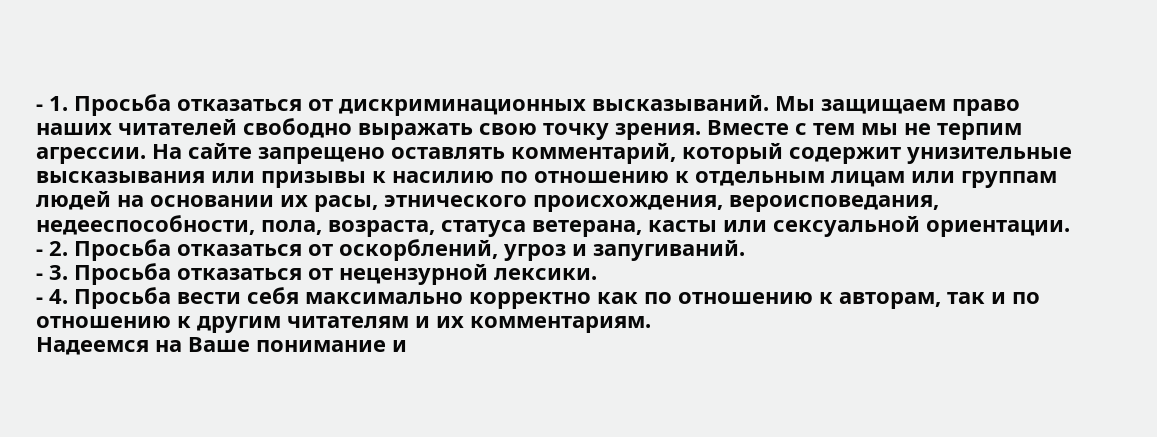- 1. Просьба отказаться от дискриминационных высказываний. Мы защищаем право наших читателей свободно выражать свою точку зрения. Вместе с тем мы не терпим агрессии. На сайте запрещено оставлять комментарий, который содержит унизительные высказывания или призывы к насилию по отношению к отдельным лицам или группам людей на основании их расы, этнического происхождения, вероисповедания, недееспособности, пола, возраста, статуса ветерана, касты или сексуальной ориентации.
- 2. Просьба отказаться от оскорблений, угроз и запугиваний.
- 3. Просьба отказаться от нецензурной лексики.
- 4. Просьба вести себя максимально корректно как по отношению к авторам, так и по отношению к другим читателям и их комментариям.
Надеемся на Ваше понимание и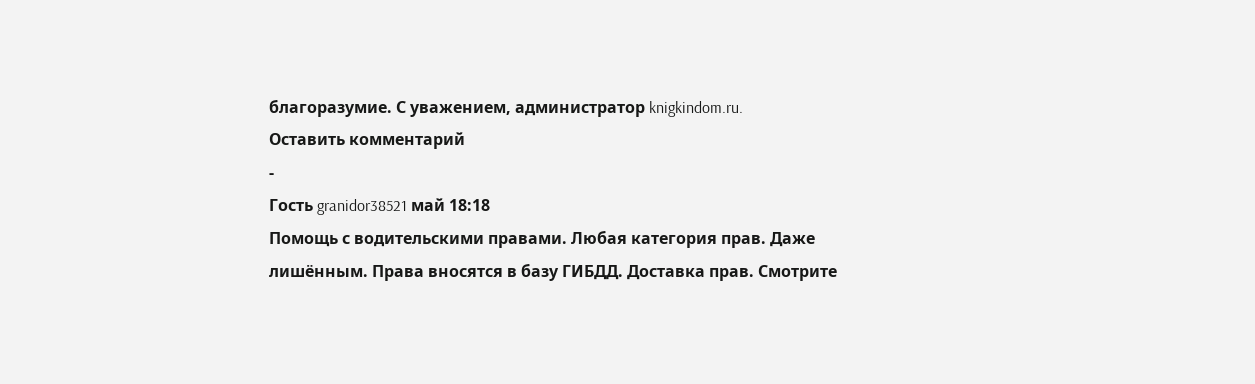благоразумие. С уважением, администратор knigkindom.ru.
Оставить комментарий
-
Гость granidor38521 май 18:18
Помощь с водительскими правами. Любая категория прав. Даже лишённым. Права вносятся в базу ГИБДД. Доставка прав. Смотрите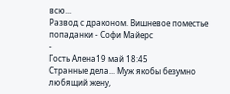всю...
Развод с драконом. Вишневое поместье попаданки - Софи Майерс
-
Гость Алена19 май 18:45
Странные дела... Муж якобы безумно любящий жену,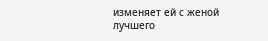изменяет ей с женой лучшего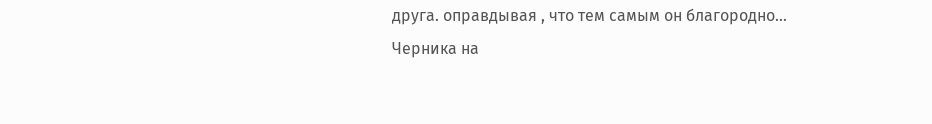друга. оправдывая , что тем самым он благородно...
Черника на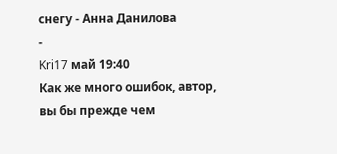снегу - Анна Данилова
-
Kri17 май 19:40
Как же много ошибок, автор, вы бы прежде чем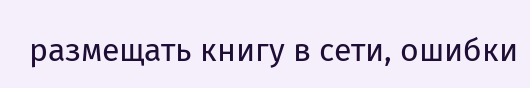размещать книгу в сети, ошибки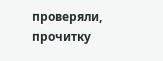проверяли, прочитку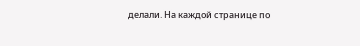делали. На каждой странице по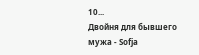10...
Двойня для бывшего мужа - Sofja